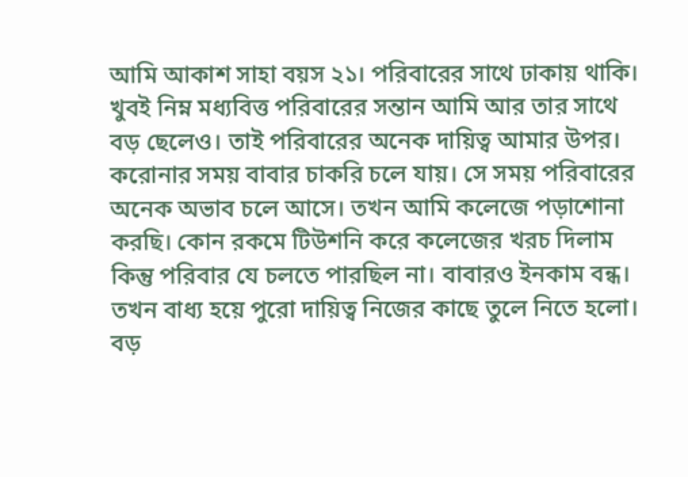আমি আকাশ সাহা বয়স ২১। পরিবারের সাথে ঢাকায় থাকি। খুবই নিম্ন মধ্যবিত্ত পরিবারের সন্তান আমি আর তার সাথে বড় ছেলেও। তাই পরিবারের অনেক দায়িত্ব আমার উপর। করোনার সময় বাবার চাকরি চলে যায়। সে সময় পরিবারের অনেক অভাব চলে আসে। তখন আমি কলেজে পড়াশোনা করছি। কোন রকমে টিউশনি করে কলেজের খরচ দিলাম কিন্তু পরিবার যে চলতে পারছিল না। বাবারও ইনকাম বন্ধ। তখন বাধ্য হয়ে পুরো দায়িত্ব নিজের কাছে তুলে নিতে হলো।
বড়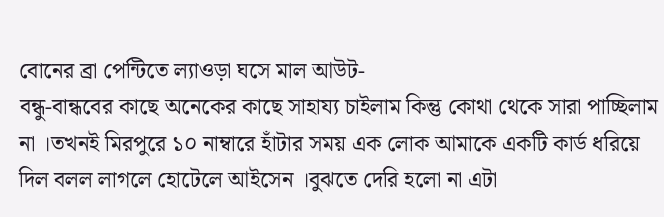বোনের ব্রা পেন্টিতে ল্যাওড়া ঘসে মাল আউট-
বন্ধু-বান্ধবের কাছে অনেকের কাছে সাহায্য চাইলাম কিন্তু কোথা থেকে সারা পাচ্ছিলাম না ।তখনই মিরপুরে ১০ নাম্বারে হাঁটার সময় এক লোক আমাকে একটি কার্ড ধরিয়ে দিল বলল লাগলে হোটেলে আইসেন ।বুঝতে দেরি হলো না এটা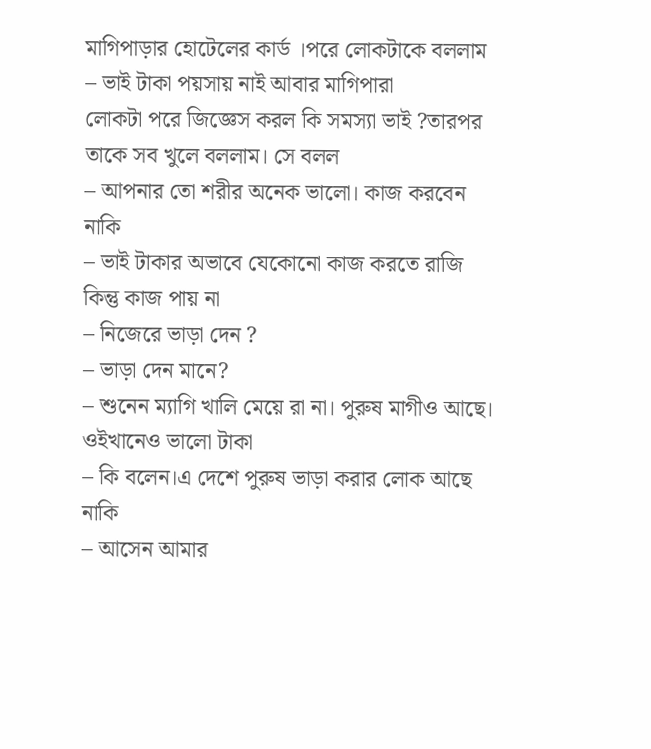মাগিপাড়ার হোটেলের কার্ড ।পরে লোকটাকে বললাম
– ভাই টাকা পয়সায় নাই আবার মাগিপারা
লোকটা পরে জিজ্ঞেস করল কি সমস্যা ভাই ?তারপর তাকে সব খুলে বললাম। সে বলল
– আপনার তো শরীর অনেক ভালো। কাজ করবেন নাকি
– ভাই টাকার অভাবে যেকোনো কাজ করতে রাজি কিন্তু কাজ পায় না
– নিজেরে ভাড়া দেন ?
– ভাড়া দেন মানে?
– শুনেন ম্যাগি খালি মেয়ে রা না। পুরুষ মাগীও আছে। ওইখানেও ভালো টাকা
– কি বলেন।এ দেশে পুরুষ ভাড়া করার লোক আছে নাকি
– আসেন আমার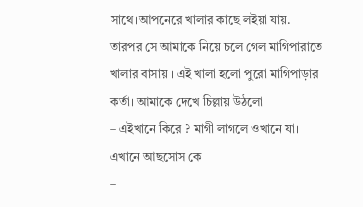সাথে।আপনেরে খালার কাছে লইয়া যায়.
তারপর সে আমাকে নিয়ে চলে গেল মাগিপারাতে খালার বাসায় । এই খালা হলো পুরো মাগিপাড়ার কর্তা। আমাকে দেখে চিল্লায় উঠলো
– এইখানে কিরে ? মাগী লাগলে ওখানে যা। এখানে আছসোস কে
–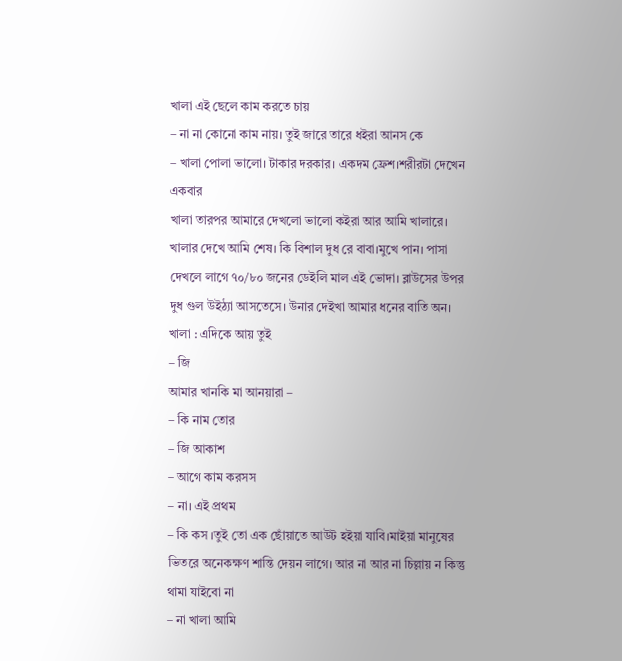খালা এই ছেলে কাম করতে চায়
– না না কোনো কাম নায়। তুই জারে তারে ধইরা আনস কে
– খালা পোলা ভালো। টাকার দরকার। একদম ফ্রেশ।শরীরটা দেখেন একবার
খালা তারপর আমারে দেখলো ভালো কইরা আর আমি খালারে। খালার দেখে আমি শেষ। কি বিশাল দুধ রে বাবা।মুখে পান। পাসা দেখলে লাগে ৭০/৮০ জনের ডেইলি মাল এই ভোদা। ব্লাউসের উপর দুধ গুল উইঠ্যা আসতেসে। উনার দেইখা আমার ধনের বাতি অন।
খালা : এদিকে আয় তুই
– জি
আমার খানকি মা আনয়ারা –
– কি নাম তোর
– জি আকাশ
– আগে কাম করসস
– না। এই প্রথম
– কি কস ।তুই তো এক ছোঁয়াতে আউট হইয়া যাবি।মাইয়া মানুষের ভিতরে অনেকক্ষণ শান্তি দেয়ন লাগে। আর না আর না চিল্লায় ন কিন্তু থামা যাইবো না
– না খালা আমি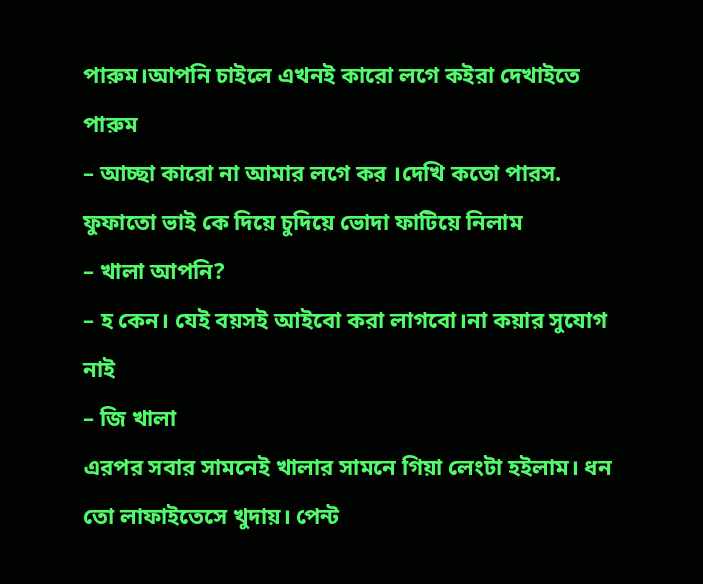পারুম।আপনি চাইলে এখনই কারো লগে কইরা দেখাইতে পারুম
– আচ্ছা কারো না আমার লগে কর ।দেখি কতো পারস.
ফুফাতো ভাই কে দিয়ে চুদিয়ে ভোদা ফাটিয়ে নিলাম
– খালা আপনি?
– হ কেন। যেই বয়সই আইবো করা লাগবো।না কয়ার সুযোগ নাই
– জি খালা
এরপর সবার সামনেই খালার সামনে গিয়া লেংটা হইলাম। ধন তো লাফাইতেসে খুদায়। পেন্ট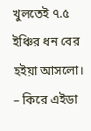খুলতেই ৭.৫ ইঞ্চির ধন বের হইয়া আসলো।
– কিরে এইডা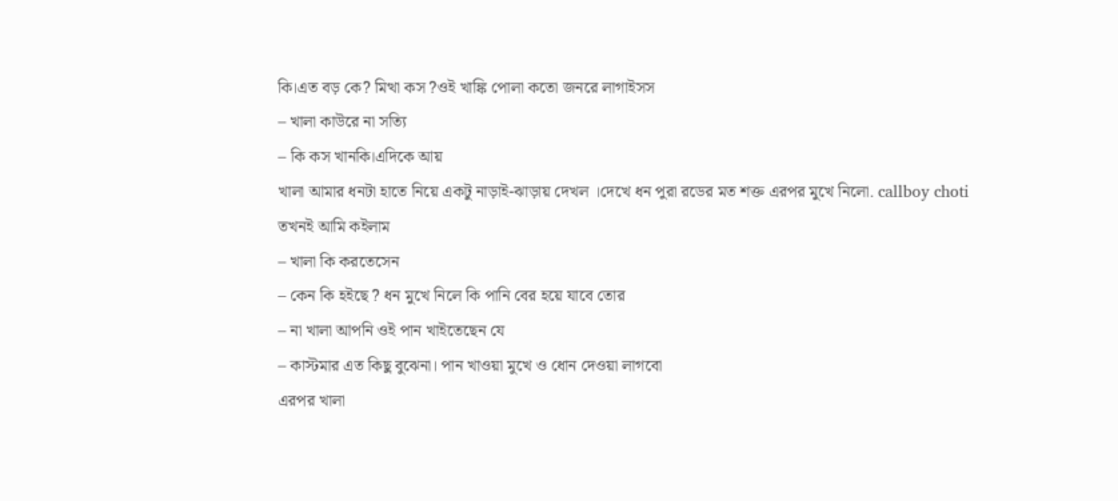কি।এত বড় কে? মিত্থা কস ?ওই খাঙ্কি পোলা কতো জনরে লাগাইসস
– খালা কাউরে না সত্যি
– কি কস খানকি।এদিকে আয়
খালা আমার ধনটা হাতে নিয়ে একটু নাড়াই-ঝাড়ায় দেখল ।দেখে ধন পুরা রডের মত শক্ত এরপর মুখে নিলো. callboy choti
তখনই আমি কইলাম
– খালা কি করতেসেন
– কেন কি হইছে ? ধন মুখে নিলে কি পানি বের হয়ে যাবে তোর
– না খালা আপনি ওই পান খাইতেছেন যে
– কাস্টমার এত কিছু বুঝেনা। পান খাওয়া মুখে ও ধোন দেওয়া লাগবো
এরপর খালা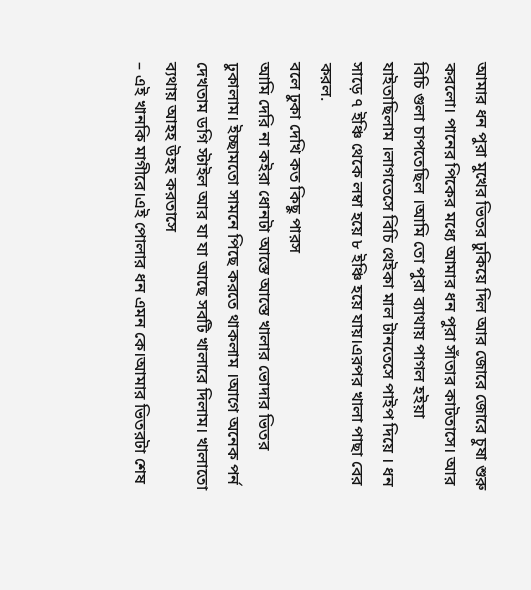আমার ধন পুরা মুখের ভিতর ঢুকিয়ে দিল আর জোরে জোরে চুষা শুরু করলো। পানের পিকের মধ্যে আমার ধন পুরা সাঁতার কাটতাসে। আর বিচি গুলা চাপতেছিল ।আমি তো পুরা ব্যাথায় পাগল হইয়া যাইতাছিলাম ।লাগতেসে বিচি থেইকা মাল টানতেসে পাইপ দিয়ে । ধন সাড়ে ৭ ইঞ্চি থেকে লম্বা হয়ে ৮ ইঞ্চি হয়ে যায়।এরপর খালা পাছা বের করল.
বলে ঢুকা দেখি কত কিছু পারস
আমি দেরি না কইরা ধোনটা আস্তে আস্তে খালার ভোদার ভিতর ঢুকালাম। ইচ্ছামতো সামনে পিছে করতে থাকলাম ।আগে অনেক পর্ন দেখতাম ডগি স্টাইল আর যা যা আছে সবটি খালারে দিলাম। খালাতো ব্যথায় আহহ উহহ করতাসে
– এই খানকি মাগীরে।এই পোলার ধন এমন কে।আমার ভিতরটা শেষ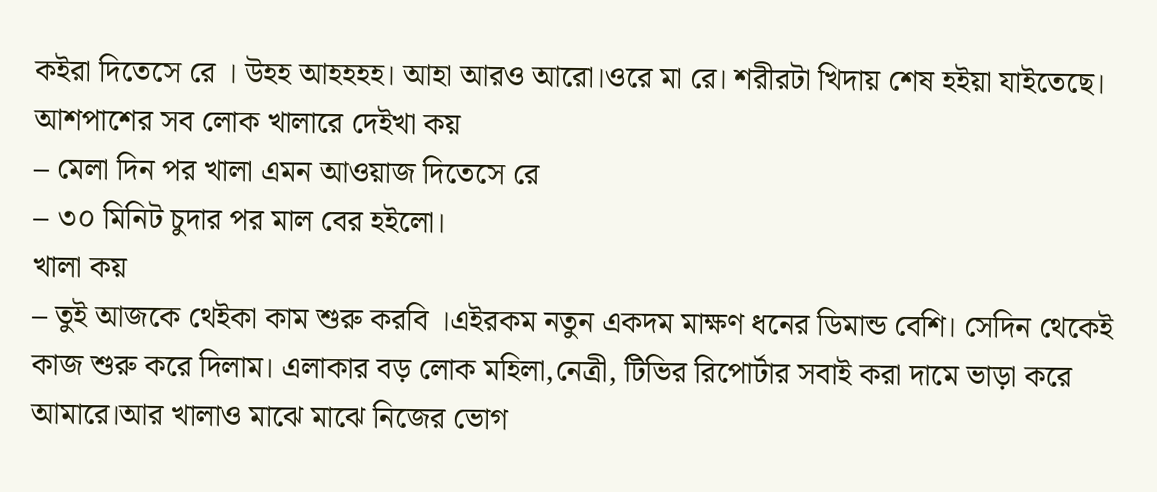কইরা দিতেসে রে । উহহ আহহহহ। আহা আরও আরো।ওরে মা রে। শরীরটা খিদায় শেষ হইয়া যাইতেছে। আশপাশের সব লোক খালারে দেইখা কয়
– মেলা দিন পর খালা এমন আওয়াজ দিতেসে রে
– ৩০ মিনিট চুদার পর মাল বের হইলো।
খালা কয়
– তুই আজকে থেইকা কাম শুরু করবি ।এইরকম নতুন একদম মাক্ষণ ধনের ডিমান্ড বেশি। সেদিন থেকেই কাজ শুরু করে দিলাম। এলাকার বড় লোক মহিলা,নেত্রী, টিভির রিপোর্টার সবাই করা দামে ভাড়া করে আমারে।আর খালাও মাঝে মাঝে নিজের ভোগ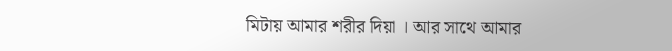মিটায় আমার শরীর দিয়া । আর সাথে আমার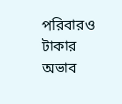পরিবারও টাকার অভাব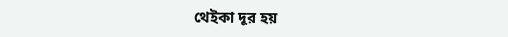থেইকা দূর হয়